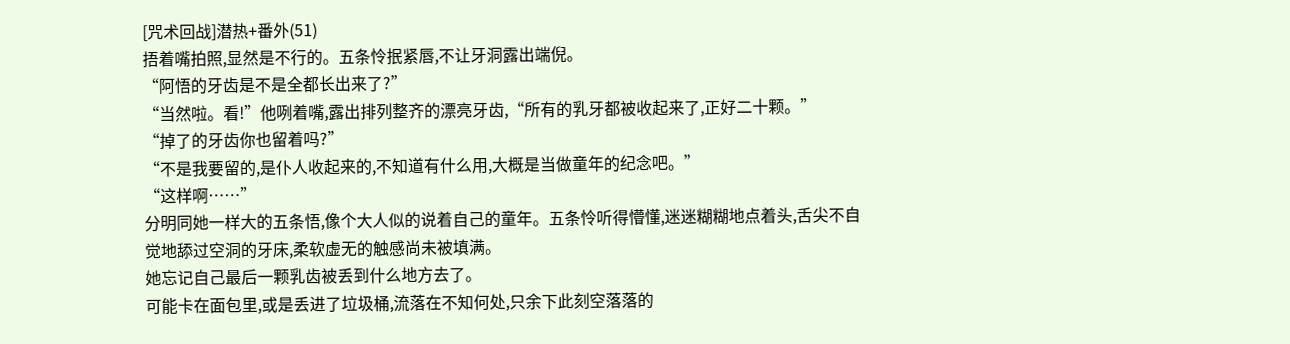[咒术回战]潜热+番外(51)
捂着嘴拍照,显然是不行的。五条怜抿紧唇,不让牙洞露出端倪。
“阿悟的牙齿是不是全都长出来了?”
“当然啦。看!”他咧着嘴,露出排列整齐的漂亮牙齿,“所有的乳牙都被收起来了,正好二十颗。”
“掉了的牙齿你也留着吗?”
“不是我要留的,是仆人收起来的,不知道有什么用,大概是当做童年的纪念吧。”
“这样啊……”
分明同她一样大的五条悟,像个大人似的说着自己的童年。五条怜听得懵懂,迷迷糊糊地点着头,舌尖不自觉地舔过空洞的牙床,柔软虚无的触感尚未被填满。
她忘记自己最后一颗乳齿被丢到什么地方去了。
可能卡在面包里,或是丢进了垃圾桶,流落在不知何处,只余下此刻空落落的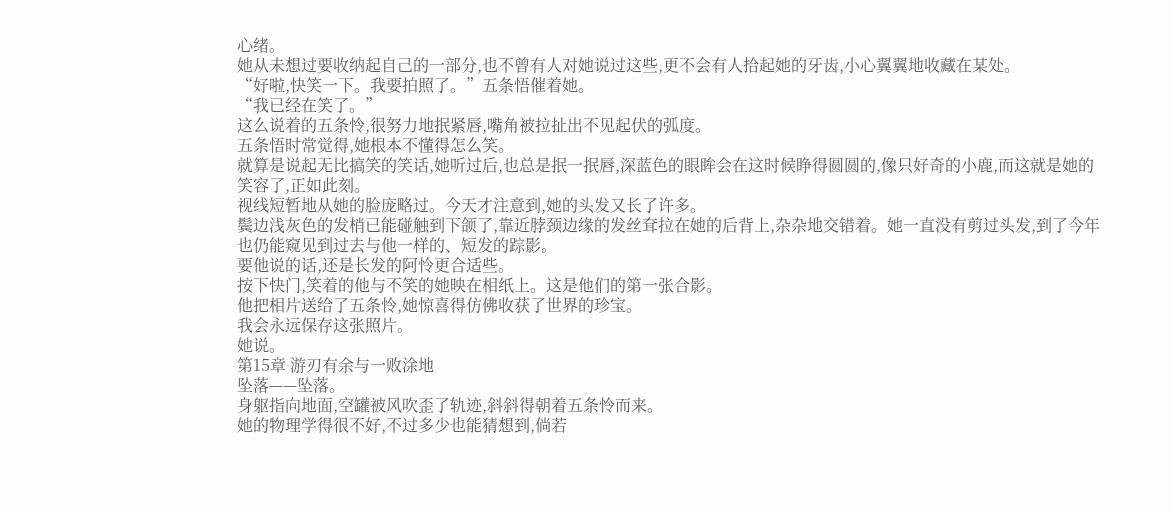心绪。
她从未想过要收纳起自己的一部分,也不曾有人对她说过这些,更不会有人拾起她的牙齿,小心翼翼地收藏在某处。
“好啦,快笑一下。我要拍照了。”五条悟催着她。
“我已经在笑了。”
这么说着的五条怜,很努力地抿紧唇,嘴角被拉扯出不见起伏的弧度。
五条悟时常觉得,她根本不懂得怎么笑。
就算是说起无比搞笑的笑话,她听过后,也总是抿一抿唇,深蓝色的眼眸会在这时候睁得圆圆的,像只好奇的小鹿,而这就是她的笑容了,正如此刻。
视线短暂地从她的脸庞略过。今天才注意到,她的头发又长了许多。
鬓边浅灰色的发梢已能碰触到下颌了,靠近脖颈边缘的发丝耷拉在她的后背上,杂杂地交错着。她一直没有剪过头发,到了今年也仍能窥见到过去与他一样的、短发的踪影。
要他说的话,还是长发的阿怜更合适些。
按下快门,笑着的他与不笑的她映在相纸上。这是他们的第一张合影。
他把相片送给了五条怜,她惊喜得仿佛收获了世界的珍宝。
我会永远保存这张照片。
她说。
第15章 游刃有余与一败涂地
坠落——坠落。
身躯指向地面,空罐被风吹歪了轨迹,斜斜得朝着五条怜而来。
她的物理学得很不好,不过多少也能猜想到,倘若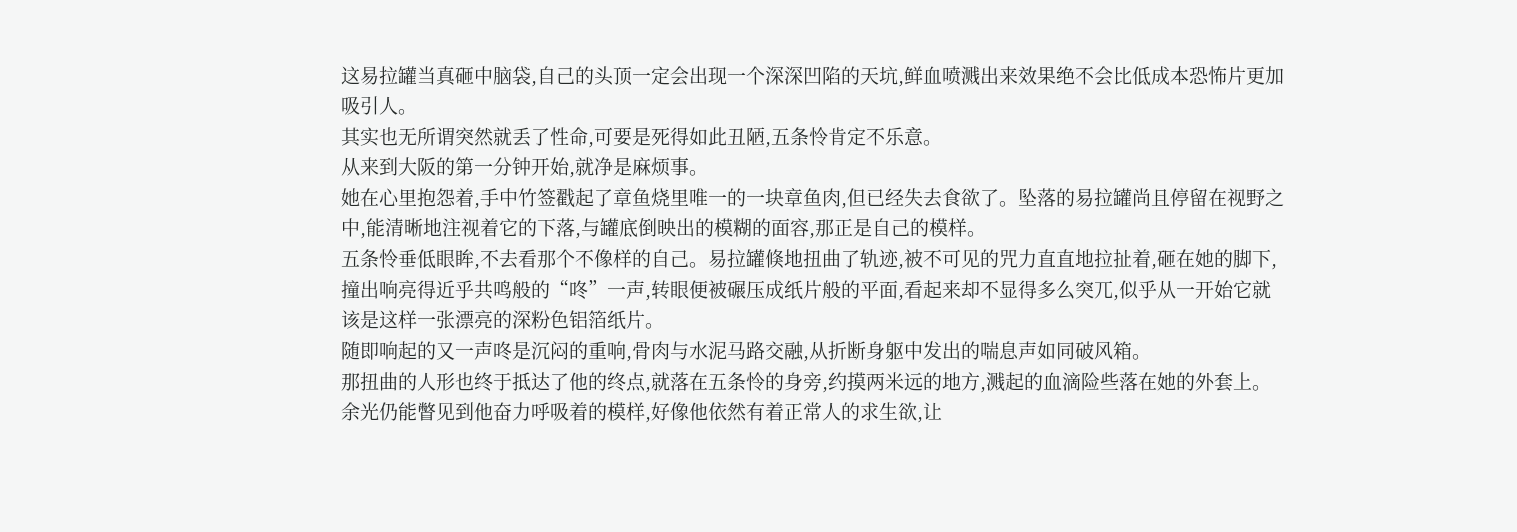这易拉罐当真砸中脑袋,自己的头顶一定会出现一个深深凹陷的天坑,鲜血喷溅出来效果绝不会比低成本恐怖片更加吸引人。
其实也无所谓突然就丢了性命,可要是死得如此丑陋,五条怜肯定不乐意。
从来到大阪的第一分钟开始,就净是麻烦事。
她在心里抱怨着,手中竹签戳起了章鱼烧里唯一的一块章鱼肉,但已经失去食欲了。坠落的易拉罐尚且停留在视野之中,能清晰地注视着它的下落,与罐底倒映出的模糊的面容,那正是自己的模样。
五条怜垂低眼眸,不去看那个不像样的自己。易拉罐倏地扭曲了轨迹,被不可见的咒力直直地拉扯着,砸在她的脚下,撞出响亮得近乎共鸣般的“咚”一声,转眼便被碾压成纸片般的平面,看起来却不显得多么突兀,似乎从一开始它就该是这样一张漂亮的深粉色铝箔纸片。
随即响起的又一声咚是沉闷的重响,骨肉与水泥马路交融,从折断身躯中发出的喘息声如同破风箱。
那扭曲的人形也终于抵达了他的终点,就落在五条怜的身旁,约摸两米远的地方,溅起的血滴险些落在她的外套上。余光仍能瞥见到他奋力呼吸着的模样,好像他依然有着正常人的求生欲,让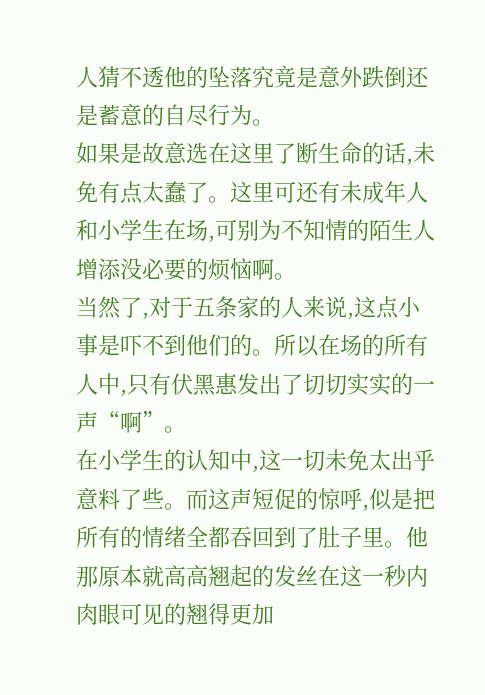人猜不透他的坠落究竟是意外跌倒还是蓄意的自尽行为。
如果是故意选在这里了断生命的话,未免有点太蠢了。这里可还有未成年人和小学生在场,可别为不知情的陌生人增添没必要的烦恼啊。
当然了,对于五条家的人来说,这点小事是吓不到他们的。所以在场的所有人中,只有伏黑惠发出了切切实实的一声“啊”。
在小学生的认知中,这一切未免太出乎意料了些。而这声短促的惊呼,似是把所有的情绪全都吞回到了肚子里。他那原本就高高翘起的发丝在这一秒内肉眼可见的翘得更加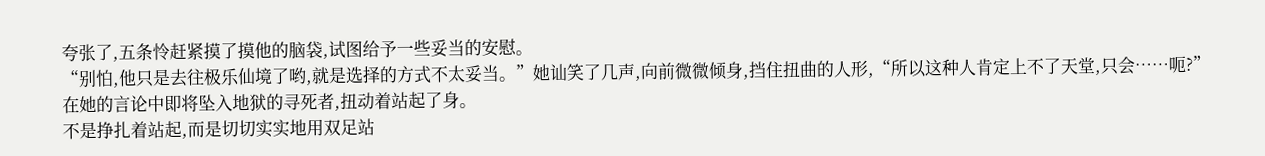夸张了,五条怜赶紧摸了摸他的脑袋,试图给予一些妥当的安慰。
“别怕,他只是去往极乐仙境了哟,就是选择的方式不太妥当。”她讪笑了几声,向前微微倾身,挡住扭曲的人形,“所以这种人肯定上不了天堂,只会……呃?”
在她的言论中即将坠入地狱的寻死者,扭动着站起了身。
不是挣扎着站起,而是切切实实地用双足站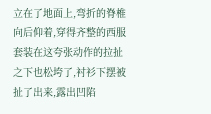立在了地面上,弯折的脊椎向后仰着,穿得齐整的西服套装在这夸张动作的拉扯之下也松垮了,衬衫下摆被扯了出来,露出凹陷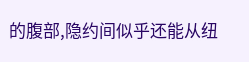的腹部,隐约间似乎还能从纽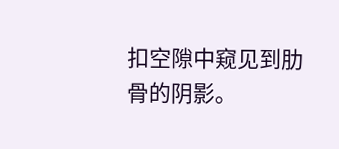扣空隙中窥见到肋骨的阴影。